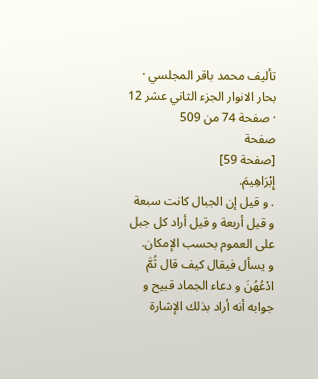تأليف محمد باقر المجلسي · بحار الانوار الجزء الثاني عشر 12 · صفحة 74 من 509
صفحة
[صفحة 59]
إِبْرَاهِيمَ.
. و قيل إن الجبال كانت سبعة و قيل أربعة و قيل أراد كل جبل على العموم بحسب الإمكان.
و يسأل فيقال كيف قال ثُمَّ ادْعُهُنَ و دعاء الجماد قبيح و جوابه أنه أراد بذلك الإشارة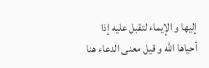إليها و الإيماء لتقبل عليه إذا أحياها الله و قيل معنى الدعاء هنا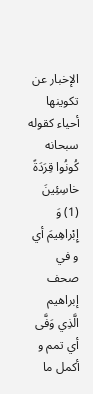الإخبار عن تكوينها أحياء كقوله سبحانه كُونُوا قِرَدَةً خاسِئِينَ (1) وَ إِبْراهِيمَ أي و في صحف إبراهيم الَّذِي وَفَّى أي تمم و أكمل ما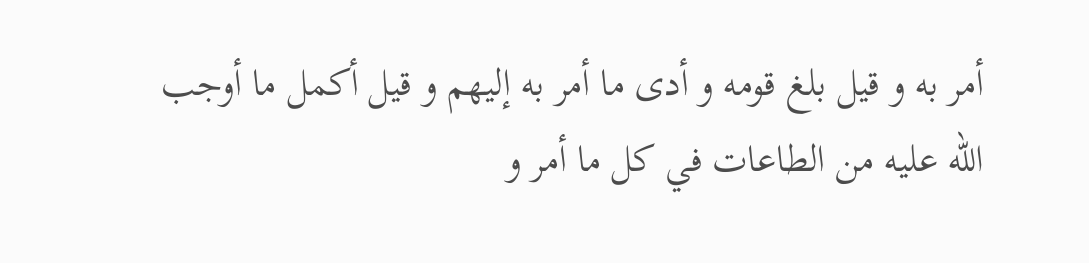أمر به و قيل بلغ قومه و أدى ما أمر به إليهم و قيل أكمل ما أوجب الله عليه من الطاعات في كل ما أمر و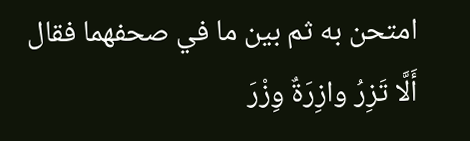امتحن به ثم بين ما في صحفهما فقال أَلَّا تَزِرُ وازِرَةٌ وِزْرَ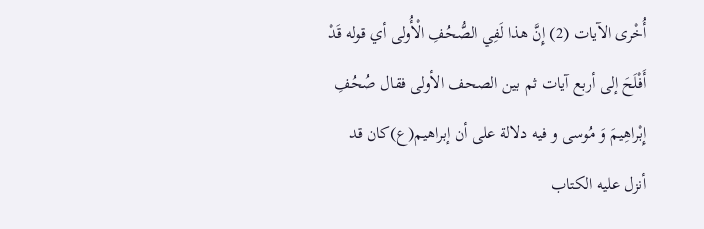أُخْرى الآيات (2) إِنَّ هذا لَفِي الصُّحُفِ الْأُولى أي قوله قَدْ أَفْلَحَ إلى أربع آيات ثم بين الصحف الأولى فقال صُحُفِ إِبْراهِيمَ وَ مُوسى و فيه دلالة على أن إبراهيم(ع)كان قد أنزل عليه الكتاب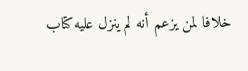خلافا لمن يزعم أنه لم ينزل عليه كتاب